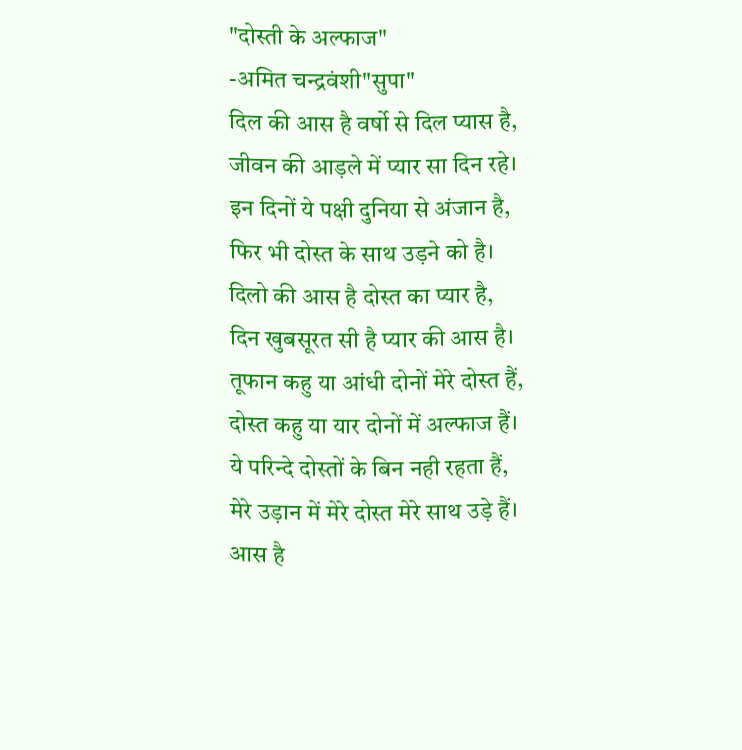"दोस्ती के अल्फाज"
-अमित चन्द्रवंशी"सुपा"
दिल की आस है वर्षो से दिल प्यास है,
जीवन की आड़ले में प्यार सा दिन रहे।
इन दिनों ये पक्षी दुनिया से अंजान है,
फिर भी दोस्त के साथ उड़ने को है।
दिलो की आस है दोस्त का प्यार है,
दिन खुबसूरत सी है प्यार की आस है।
तूफान कहु या आंधी दोनों मेरे दोस्त हैं,
दोस्त कहु या यार दोनों में अल्फाज हैं।
ये परिन्दे दोस्तों के बिन नही रहता हैं,
मेरे उड़ान में मेरे दोस्त मेरे साथ उड़े हैं।
आस है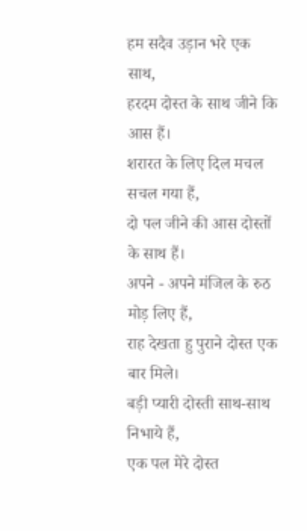हम सदैव उड़ान भरे एक साथ,
हरदम दोस्त के साथ जीने कि आस हैं।
शरारत के लिए दिल मचल सचल गया हैं,
दो पल जीने की आस दोस्तों के साथ हैं।
अपने - अपने मंजिल के रुठ मोड़ लिए हैं,
राह देखता हु पुराने दोस्त एक बार मिले।
बड़ी प्यारी दोस्ती साथ-साथ निभाये हैं,
एक पल मेरे दोस्त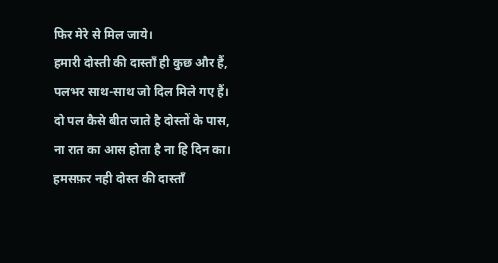फिर मेरे से मिल जाये।
हमारी दोस्ती की दास्ताँ ही कुछ और हैं,
पलभर साथ-साथ जो दिल मिले गए हैं।
दो पल कैसे बीत जाते है दोस्तों के पास,
ना रात का आस होता है ना हि दिन का।
हमसफ़र नही दोस्त की दास्ताँ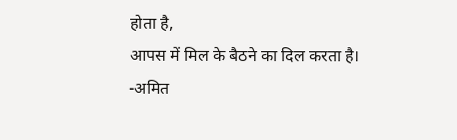होता है,
आपस में मिल के बैठने का दिल करता है।
-अमित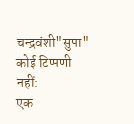चन्द्रवंशी"सुपा"
कोई टिप्पणी नहीं:
एक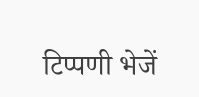टिप्पणी भेजें